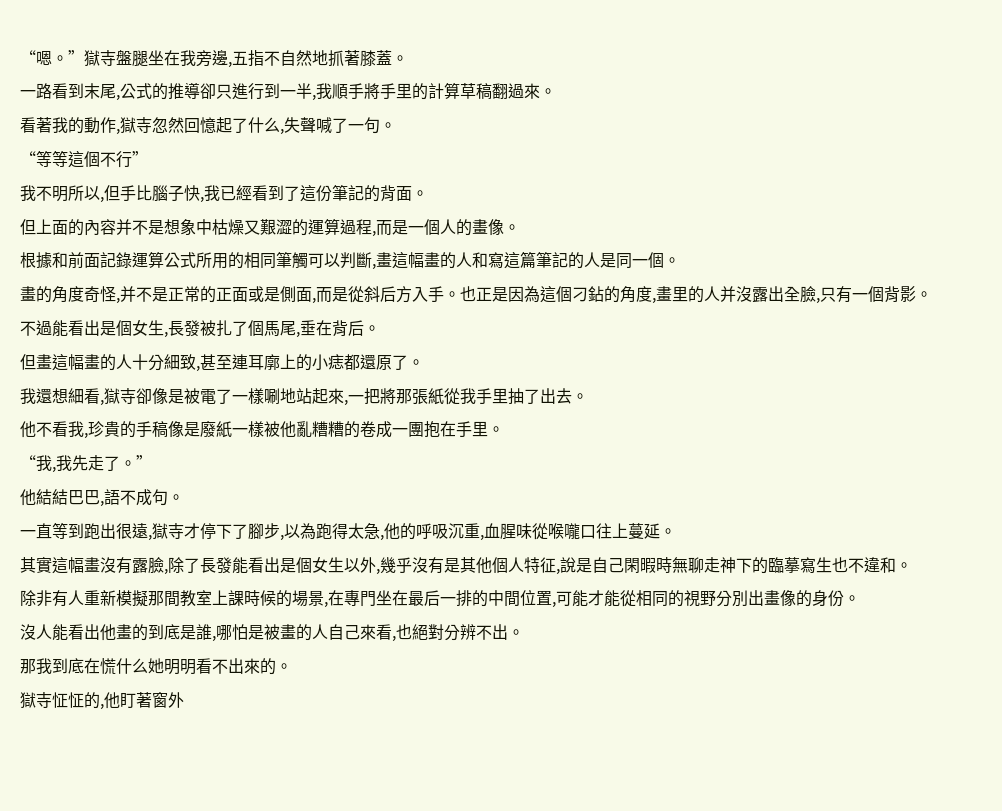“嗯。”獄寺盤腿坐在我旁邊,五指不自然地抓著膝蓋。
一路看到末尾,公式的推導卻只進行到一半,我順手將手里的計算草稿翻過來。
看著我的動作,獄寺忽然回憶起了什么,失聲喊了一句。
“等等這個不行”
我不明所以,但手比腦子快,我已經看到了這份筆記的背面。
但上面的內容并不是想象中枯燥又艱澀的運算過程,而是一個人的畫像。
根據和前面記錄運算公式所用的相同筆觸可以判斷,畫這幅畫的人和寫這篇筆記的人是同一個。
畫的角度奇怪,并不是正常的正面或是側面,而是從斜后方入手。也正是因為這個刁鉆的角度,畫里的人并沒露出全臉,只有一個背影。不過能看出是個女生,長發被扎了個馬尾,垂在背后。
但畫這幅畫的人十分細致,甚至連耳廓上的小痣都還原了。
我還想細看,獄寺卻像是被電了一樣唰地站起來,一把將那張紙從我手里抽了出去。
他不看我,珍貴的手稿像是廢紙一樣被他亂糟糟的卷成一團抱在手里。
“我,我先走了。”
他結結巴巴,語不成句。
一直等到跑出很遠,獄寺才停下了腳步,以為跑得太急,他的呼吸沉重,血腥味從喉嚨口往上蔓延。
其實這幅畫沒有露臉,除了長發能看出是個女生以外,幾乎沒有是其他個人特征,說是自己閑暇時無聊走神下的臨摹寫生也不違和。
除非有人重新模擬那間教室上課時候的場景,在專門坐在最后一排的中間位置,可能才能從相同的視野分別出畫像的身份。
沒人能看出他畫的到底是誰,哪怕是被畫的人自己來看,也絕對分辨不出。
那我到底在慌什么她明明看不出來的。
獄寺怔怔的,他盯著窗外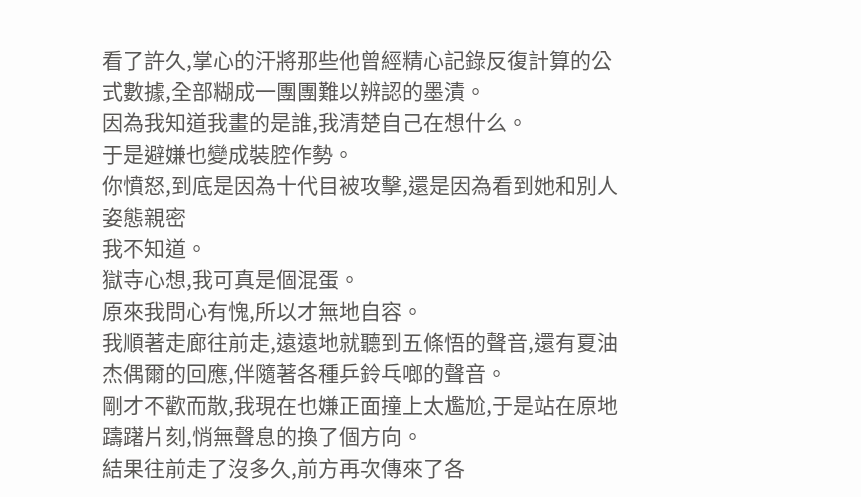看了許久,掌心的汗將那些他曾經精心記錄反復計算的公式數據,全部糊成一團團難以辨認的墨漬。
因為我知道我畫的是誰,我清楚自己在想什么。
于是避嫌也變成裝腔作勢。
你憤怒,到底是因為十代目被攻擊,還是因為看到她和別人姿態親密
我不知道。
獄寺心想,我可真是個混蛋。
原來我問心有愧,所以才無地自容。
我順著走廊往前走,遠遠地就聽到五條悟的聲音,還有夏油杰偶爾的回應,伴隨著各種乒鈴乓啷的聲音。
剛才不歡而散,我現在也嫌正面撞上太尷尬,于是站在原地躊躇片刻,悄無聲息的換了個方向。
結果往前走了沒多久,前方再次傳來了各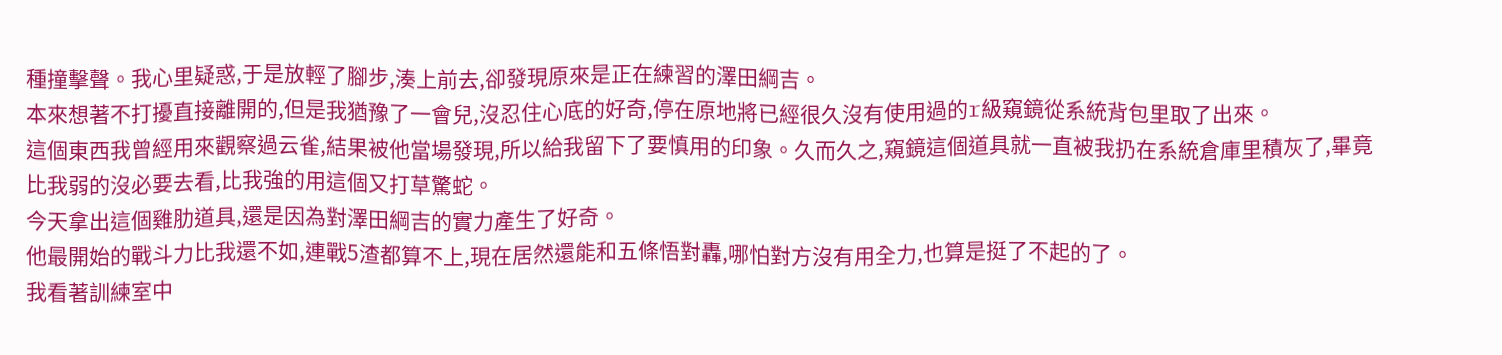種撞擊聲。我心里疑惑,于是放輕了腳步,湊上前去,卻發現原來是正在練習的澤田綱吉。
本來想著不打擾直接離開的,但是我猶豫了一會兒,沒忍住心底的好奇,停在原地將已經很久沒有使用過的r級窺鏡從系統背包里取了出來。
這個東西我曾經用來觀察過云雀,結果被他當場發現,所以給我留下了要慎用的印象。久而久之,窺鏡這個道具就一直被我扔在系統倉庫里積灰了,畢竟比我弱的沒必要去看,比我強的用這個又打草驚蛇。
今天拿出這個雞肋道具,還是因為對澤田綱吉的實力產生了好奇。
他最開始的戰斗力比我還不如,連戰5渣都算不上,現在居然還能和五條悟對轟,哪怕對方沒有用全力,也算是挺了不起的了。
我看著訓練室中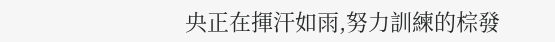央正在揮汗如雨,努力訓練的棕發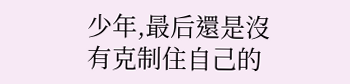少年,最后還是沒有克制住自己的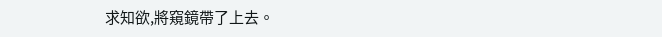求知欲,將窺鏡帶了上去。